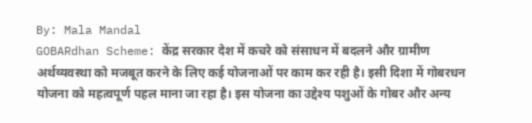By: Mala Mandal
GOBARdhan Scheme: केंद्र सरकार देश में कचरे को संसाधन में बदलने और ग्रामीण अर्थव्यवस्था को मजबूत करने के लिए कई योजनाओं पर काम कर रही है। इसी दिशा में गोबरधन योजना को महत्वपूर्ण पहल माना जा रहा है। इस योजना का उद्देश्य पशुओं के गोबर और अन्य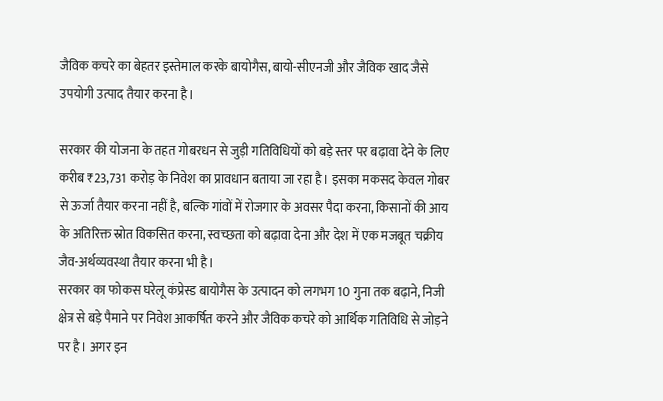जैविक कचरे का बेहतर इस्तेमाल करके बायोगैस, बायो-सीएनजी और जैविक खाद जैसे उपयोगी उत्पाद तैयार करना है।

सरकार की योजना के तहत गोबरधन से जुड़ी गतिविधियों को बड़े स्तर पर बढ़ावा देने के लिए करीब ₹23,731 करोड़ के निवेश का प्रावधान बताया जा रहा है। इसका मकसद केवल गोबर से ऊर्जा तैयार करना नहीं है, बल्कि गांवों में रोजगार के अवसर पैदा करना, किसानों की आय के अतिरिक्त स्रोत विकसित करना, स्वच्छता को बढ़ावा देना और देश में एक मजबूत चक्रीय जैव-अर्थव्यवस्था तैयार करना भी है।
सरकार का फोकस घरेलू कंप्रेस्ड बायोगैस के उत्पादन को लगभग 10 गुना तक बढ़ाने, निजी क्षेत्र से बड़े पैमाने पर निवेश आकर्षित करने और जैविक कचरे को आर्थिक गतिविधि से जोड़ने पर है। अगर इन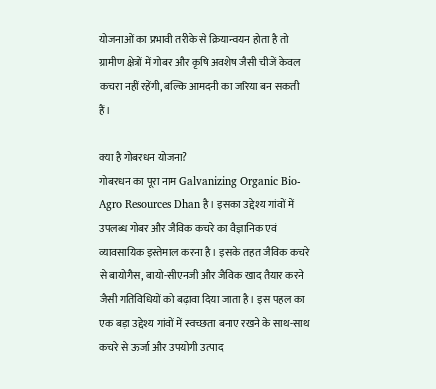योजनाओं का प्रभावी तरीके से क्रियान्वयन होता है तो ग्रामीण क्षेत्रों में गोबर और कृषि अवशेष जैसी चीजें केवल कचरा नहीं रहेंगी, बल्कि आमदनी का जरिया बन सकती हैं।

क्या है गोबरधन योजना?
गोबरधन का पूरा नाम Galvanizing Organic Bio-Agro Resources Dhan है। इसका उद्देश्य गांवों में उपलब्ध गोबर और जैविक कचरे का वैज्ञानिक एवं व्यावसायिक इस्तेमाल करना है। इसके तहत जैविक कचरे से बायोगैस, बायो-सीएनजी और जैविक खाद तैयार करने जैसी गतिविधियों को बढ़ावा दिया जाता है। इस पहल का एक बड़ा उद्देश्य गांवों में स्वच्छता बनाए रखने के साथ-साथ कचरे से ऊर्जा और उपयोगी उत्पाद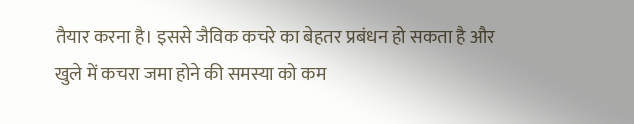तैयार करना है। इससे जैविक कचरे का बेहतर प्रबंधन हो सकता है और खुले में कचरा जमा होने की समस्या को कम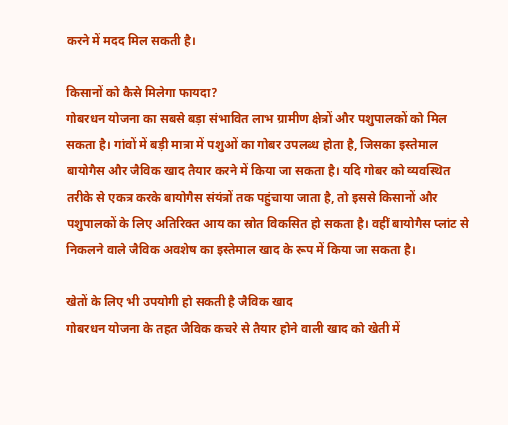करने में मदद मिल सकती है।

किसानों को कैसे मिलेगा फायदा?
गोबरधन योजना का सबसे बड़ा संभावित लाभ ग्रामीण क्षेत्रों और पशुपालकों को मिल सकता है। गांवों में बड़ी मात्रा में पशुओं का गोबर उपलब्ध होता है, जिसका इस्तेमाल बायोगैस और जैविक खाद तैयार करने में किया जा सकता है। यदि गोबर को व्यवस्थित तरीके से एकत्र करके बायोगैस संयंत्रों तक पहुंचाया जाता है, तो इससे किसानों और पशुपालकों के लिए अतिरिक्त आय का स्रोत विकसित हो सकता है। वहीं बायोगैस प्लांट से निकलने वाले जैविक अवशेष का इस्तेमाल खाद के रूप में किया जा सकता है।

खेतों के लिए भी उपयोगी हो सकती है जैविक खाद
गोबरधन योजना के तहत जैविक कचरे से तैयार होने वाली खाद को खेती में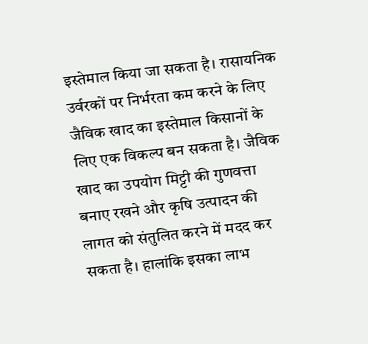इस्तेमाल किया जा सकता है। रासायनिक उर्वरकों पर निर्भरता कम करने के लिए जैविक खाद का इस्तेमाल किसानों के लिए एक विकल्प बन सकता है। जैविक खाद का उपयोग मिट्टी की गुणवत्ता बनाए रखने और कृषि उत्पादन की लागत को संतुलित करने में मदद कर सकता है। हालांकि इसका लाभ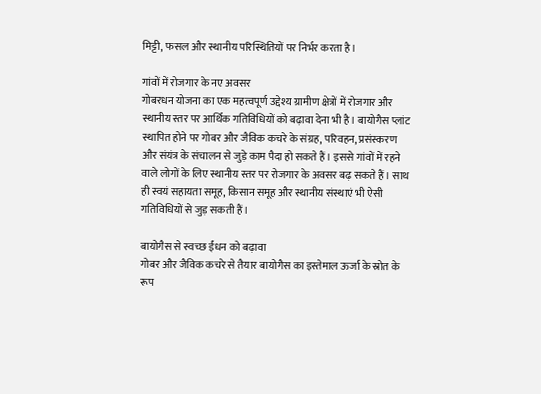मिट्टी, फसल और स्थानीय परिस्थितियों पर निर्भर करता है।

गांवों में रोजगार के नए अवसर
गोबरधन योजना का एक महत्वपूर्ण उद्देश्य ग्रामीण क्षेत्रों में रोजगार और स्थानीय स्तर पर आर्थिक गतिविधियों को बढ़ावा देना भी है। बायोगैस प्लांट स्थापित होने पर गोबर और जैविक कचरे के संग्रह, परिवहन, प्रसंस्करण और संयंत्र के संचालन से जुड़े काम पैदा हो सकते हैं। इससे गांवों में रहने वाले लोगों के लिए स्थानीय स्तर पर रोजगार के अवसर बढ़ सकते हैं। साथ ही स्वयं सहायता समूह, किसान समूह और स्थानीय संस्थाएं भी ऐसी गतिविधियों से जुड़ सकती हैं।

बायोगैस से स्वच्छ ईंधन को बढ़ावा
गोबर और जैविक कचरे से तैयार बायोगैस का इस्तेमाल ऊर्जा के स्रोत के रूप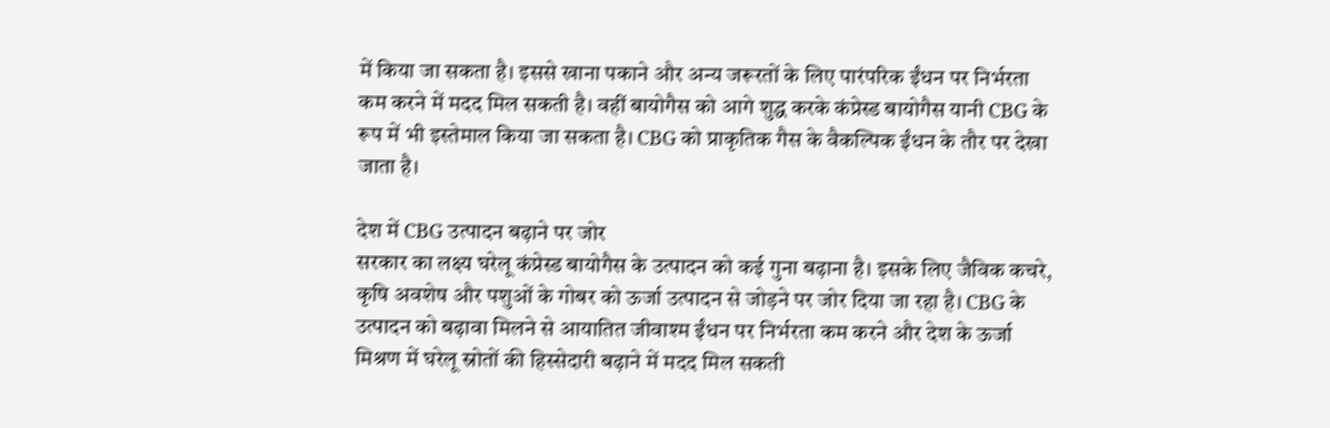में किया जा सकता है। इससे खाना पकाने और अन्य जरूरतों के लिए पारंपरिक ईंधन पर निर्भरता कम करने में मदद मिल सकती है। वहीं बायोगैस को आगे शुद्ध करके कंप्रेस्ड बायोगैस यानी CBG के रूप में भी इस्तेमाल किया जा सकता है। CBG को प्राकृतिक गैस के वैकल्पिक ईंधन के तौर पर देखा जाता है।

देश में CBG उत्पादन बढ़ाने पर जोर
सरकार का लक्ष्य घरेलू कंप्रेस्ड बायोगैस के उत्पादन को कई गुना बढ़ाना है। इसके लिए जैविक कचरे, कृषि अवशेष और पशुओं के गोबर को ऊर्जा उत्पादन से जोड़ने पर जोर दिया जा रहा है। CBG के उत्पादन को बढ़ावा मिलने से आयातित जीवाश्म ईंधन पर निर्भरता कम करने और देश के ऊर्जा मिश्रण में घरेलू स्रोतों की हिस्सेदारी बढ़ाने में मदद मिल सकती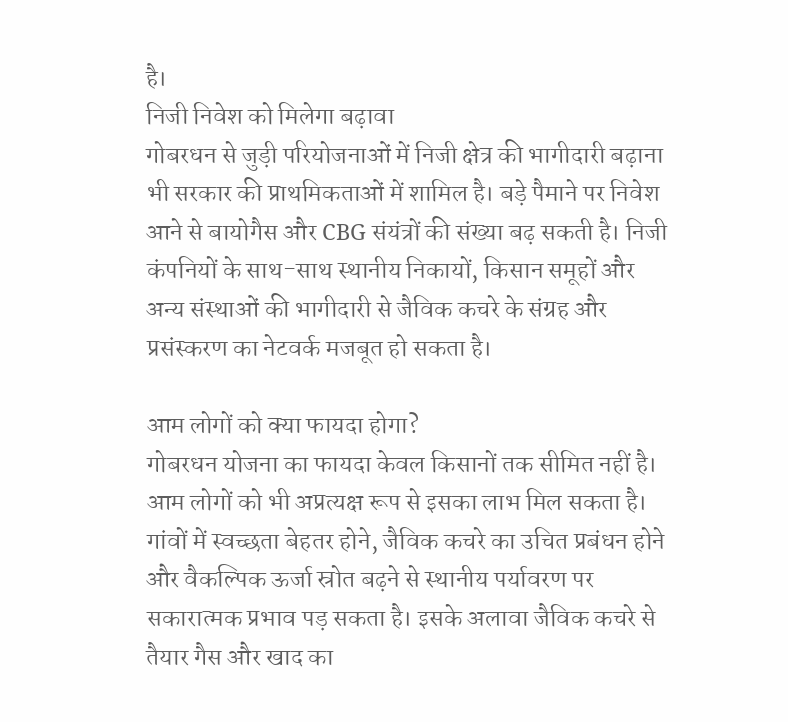है।
निजी निवेश को मिलेगा बढ़ावा
गोबरधन से जुड़ी परियोजनाओं में निजी क्षेत्र की भागीदारी बढ़ाना भी सरकार की प्राथमिकताओं में शामिल है। बड़े पैमाने पर निवेश आने से बायोगैस और CBG संयंत्रों की संख्या बढ़ सकती है। निजी कंपनियों के साथ-साथ स्थानीय निकायों, किसान समूहों और अन्य संस्थाओं की भागीदारी से जैविक कचरे के संग्रह और प्रसंस्करण का नेटवर्क मजबूत हो सकता है।

आम लोगों को क्या फायदा होगा?
गोबरधन योजना का फायदा केवल किसानों तक सीमित नहीं है। आम लोगों को भी अप्रत्यक्ष रूप से इसका लाभ मिल सकता है। गांवों में स्वच्छता बेहतर होने, जैविक कचरे का उचित प्रबंधन होने और वैकल्पिक ऊर्जा स्रोत बढ़ने से स्थानीय पर्यावरण पर सकारात्मक प्रभाव पड़ सकता है। इसके अलावा जैविक कचरे से तैयार गैस और खाद का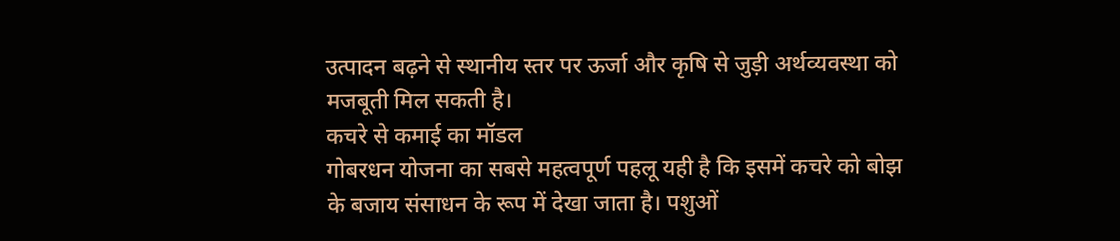उत्पादन बढ़ने से स्थानीय स्तर पर ऊर्जा और कृषि से जुड़ी अर्थव्यवस्था को मजबूती मिल सकती है।
कचरे से कमाई का मॉडल
गोबरधन योजना का सबसे महत्वपूर्ण पहलू यही है कि इसमें कचरे को बोझ के बजाय संसाधन के रूप में देखा जाता है। पशुओं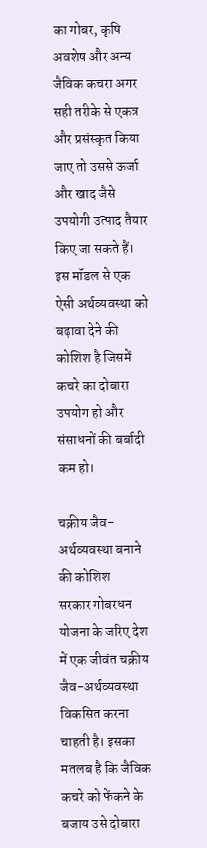का गोबर, कृषि अवशेष और अन्य जैविक कचरा अगर सही तरीके से एकत्र और प्रसंस्कृत किया जाए तो उससे ऊर्जा और खाद जैसे उपयोगी उत्पाद तैयार किए जा सकते हैं। इस मॉडल से एक ऐसी अर्थव्यवस्था को बढ़ावा देने की कोशिश है जिसमें कचरे का दोबारा उपयोग हो और संसाधनों की बर्बादी कम हो।

चक्रीय जैव-अर्थव्यवस्था बनाने की कोशिश
सरकार गोबरधन योजना के जरिए देश में एक जीवंत चक्रीय जैव-अर्थव्यवस्था विकसित करना चाहती है। इसका मतलब है कि जैविक कचरे को फेंकने के बजाय उसे दोबारा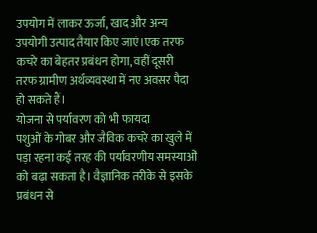उपयोग में लाकर ऊर्जा, खाद और अन्य उपयोगी उत्पाद तैयार किए जाएं।एक तरफ कचरे का बेहतर प्रबंधन होगा, वहीं दूसरी तरफ ग्रामीण अर्थव्यवस्था में नए अवसर पैदा हो सकते हैं।
योजना से पर्यावरण को भी फायदा
पशुओं के गोबर और जैविक कचरे का खुले में पड़ा रहना कई तरह की पर्यावरणीय समस्याओं को बढ़ा सकता है। वैज्ञानिक तरीके से इसके प्रबंधन से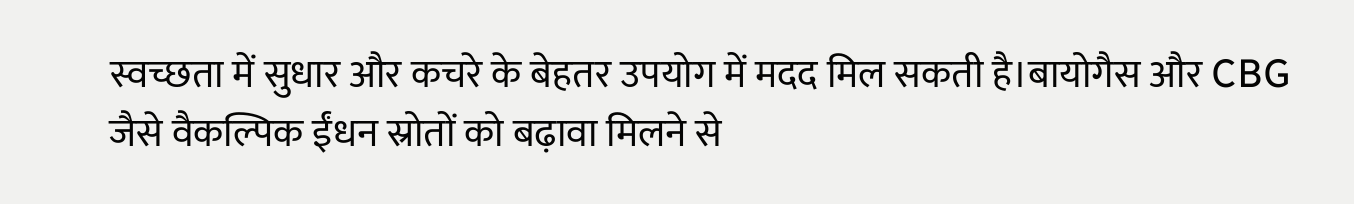स्वच्छता में सुधार और कचरे के बेहतर उपयोग में मदद मिल सकती है।बायोगैस और CBG जैसे वैकल्पिक ईंधन स्रोतों को बढ़ावा मिलने से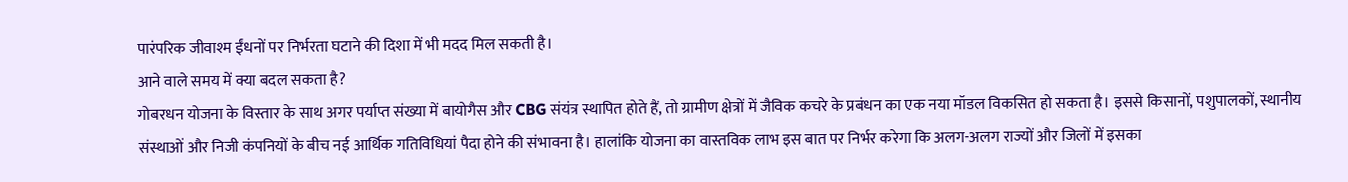पारंपरिक जीवाश्म ईंधनों पर निर्भरता घटाने की दिशा में भी मदद मिल सकती है।
आने वाले समय में क्या बदल सकता है?
गोबरधन योजना के विस्तार के साथ अगर पर्याप्त संख्या में बायोगैस और CBG संयंत्र स्थापित होते हैं, तो ग्रामीण क्षेत्रों में जैविक कचरे के प्रबंधन का एक नया मॉडल विकसित हो सकता है। इससे किसानों, पशुपालकों, स्थानीय संस्थाओं और निजी कंपनियों के बीच नई आर्थिक गतिविधियां पैदा होने की संभावना है। हालांकि योजना का वास्तविक लाभ इस बात पर निर्भर करेगा कि अलग-अलग राज्यों और जिलों में इसका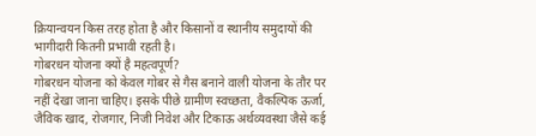क्रियान्वयन किस तरह होता है और किसानों व स्थानीय समुदायों की भागीदारी कितनी प्रभावी रहती है।
गोबरधन योजना क्यों है महत्वपूर्ण?
गोबरधन योजना को केवल गोबर से गैस बनाने वाली योजना के तौर पर नहीं देखा जाना चाहिए। इसके पीछे ग्रामीण स्वच्छता, वैकल्पिक ऊर्जा, जैविक खाद, रोजगार, निजी निवेश और टिकाऊ अर्थव्यवस्था जैसे कई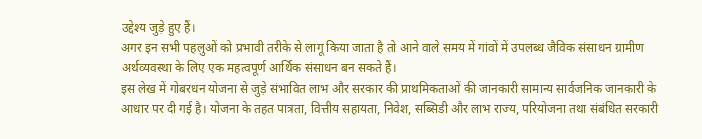उद्देश्य जुड़े हुए हैं।
अगर इन सभी पहलुओं को प्रभावी तरीके से लागू किया जाता है तो आने वाले समय में गांवों में उपलब्ध जैविक संसाधन ग्रामीण अर्थव्यवस्था के लिए एक महत्वपूर्ण आर्थिक संसाधन बन सकते हैं।
इस लेख में गोबरधन योजना से जुड़े संभावित लाभ और सरकार की प्राथमिकताओं की जानकारी सामान्य सार्वजनिक जानकारी के आधार पर दी गई है। योजना के तहत पात्रता, वित्तीय सहायता, निवेश, सब्सिडी और लाभ राज्य, परियोजना तथा संबंधित सरकारी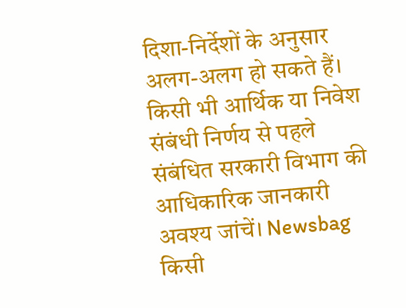दिशा-निर्देशों के अनुसार अलग-अलग हो सकते हैं। किसी भी आर्थिक या निवेश संबंधी निर्णय से पहले संबंधित सरकारी विभाग की आधिकारिक जानकारी अवश्य जांचें। Newsbag किसी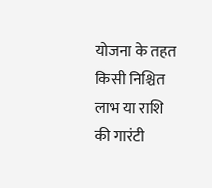योजना के तहत किसी निश्चित लाभ या राशि की गारंटी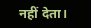नहीं देता।